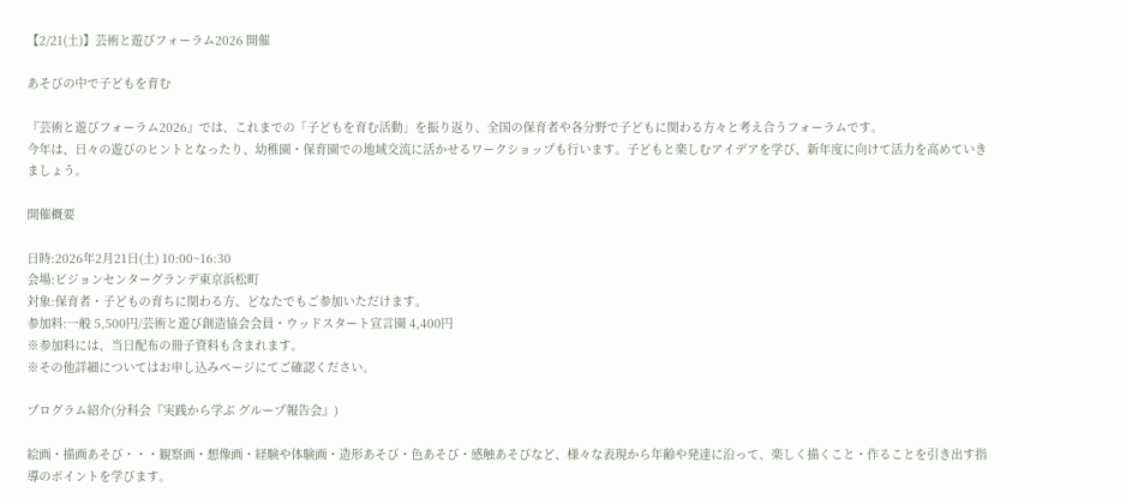【2/21(土)】芸術と遊びフォーラム2026 開催

あそびの中で子どもを育む

『芸術と遊びフォーラム2026』では、これまでの「子どもを育む活動」を振り返り、全国の保育者や各分野で子どもに関わる方々と考え合うフォーラムです。
今年は、日々の遊びのヒントとなったり、幼稚園・保育園での地域交流に活かせるワークショップも行います。子どもと楽しむアイデアを学び、新年度に向けて活力を高めていきましょう。

開催概要

日時:2026年2月21日(土) 10:00~16:30
会場:ビジョンセンターグランデ東京浜松町
対象:保育者・子どもの育ちに関わる方、どなたでもご参加いただけます。
参加料:一般 5,500円/芸術と遊び創造協会会員・ウッドスタート宣言園 4,400円
※参加料には、当日配布の冊子資料も含まれます。
※その他詳細についてはお申し込みページにてご確認ください。

プログラム紹介(分科会『実践から学ぶ グループ報告会』)

絵画・描画あそび・・・観察画・想像画・経験や体験画・造形あそび・色あそび・感触あそびなど、様々な表現から年齢や発達に沿って、楽しく描くこと・作ることを引き出す指導のポイントを学びます。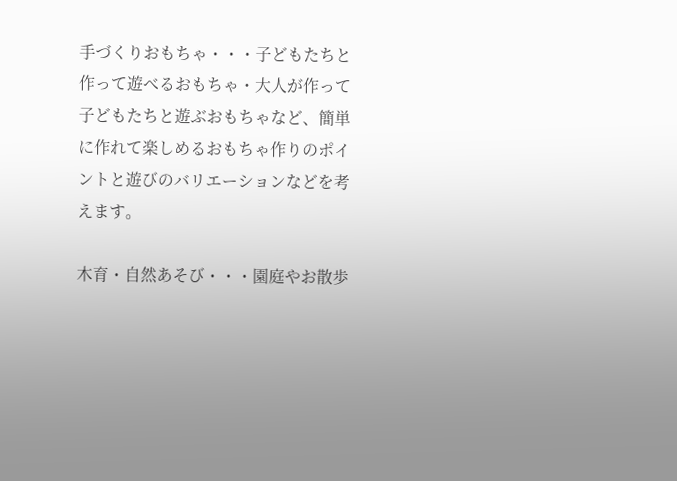手づくりおもちゃ・・・子どもたちと作って遊べるおもちゃ・大人が作って子どもたちと遊ぶおもちゃなど、簡単に作れて楽しめるおもちゃ作りのポイントと遊びのバリエーションなどを考えます。

木育・自然あそび・・・園庭やお散歩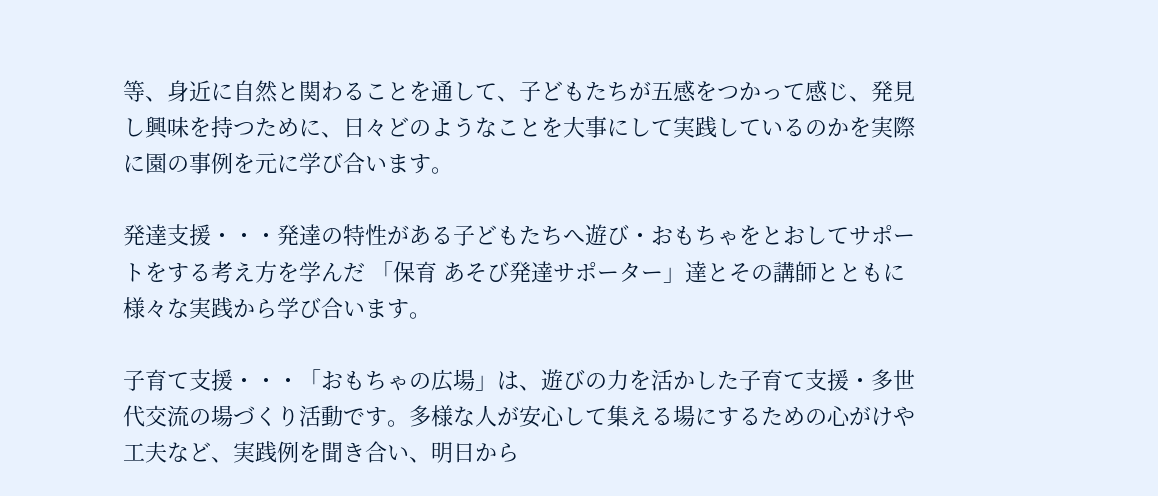等、身近に自然と関わることを通して、子どもたちが五感をつかって感じ、発見し興味を持つために、日々どのようなことを大事にして実践しているのかを実際に園の事例を元に学び合います。

発達支援・・・発達の特性がある子どもたちへ遊び・おもちゃをとおしてサポートをする考え方を学んだ 「保育 あそび発達サポーター」達とその講師とともに様々な実践から学び合います。

子育て支援・・・「おもちゃの広場」は、遊びの力を活かした子育て支援・多世代交流の場づくり活動です。多様な人が安心して集える場にするための心がけや工夫など、実践例を聞き合い、明日から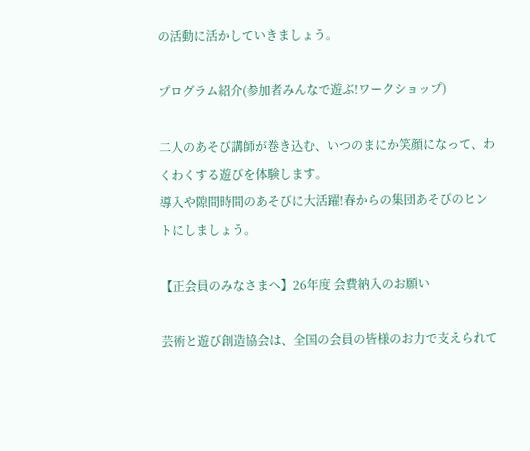の活動に活かしていきましょう。

プログラム紹介(参加者みんなで遊ぶ!ワークショップ)

二人のあそび講師が巻き込む、いつのまにか笑顔になって、わくわくする遊びを体験します。
導入や隙間時間のあそびに大活躍!春からの集団あそびのヒントにしましょう。

【正会員のみなさまへ】26年度 会費納入のお願い

芸術と遊び創造協会は、全国の会員の皆様のお力で支えられて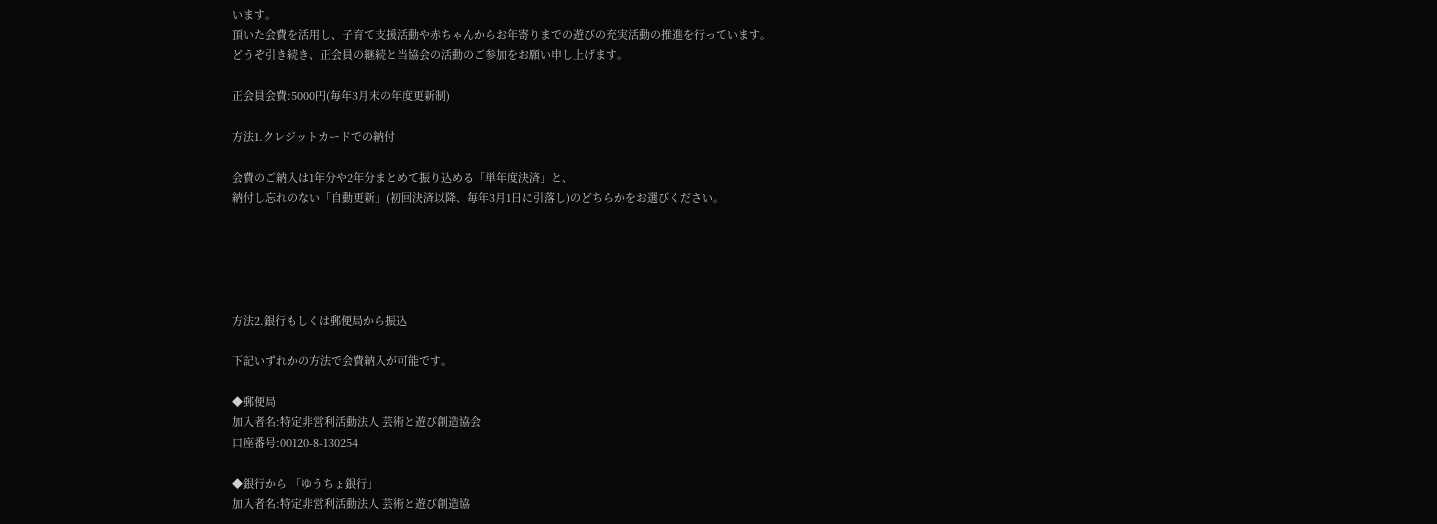います。
頂いた会費を活用し、子育て支援活動や赤ちゃんからお年寄りまでの遊びの充実活動の推進を行っています。
どうぞ引き続き、正会員の継続と当協会の活動のご参加をお願い申し上げます。

正会員会費:5000円(毎年3月末の年度更新制)

方法1.クレジットカードでの納付

会費のご納入は1年分や2年分まとめて振り込める「単年度決済」と、
納付し忘れのない「自動更新」(初回決済以降、毎年3月1日に引落し)のどちらかをお選びください。





方法2.銀行もしくは郵便局から振込

下記いずれかの方法で会費納入が可能です。

◆郵便局
加入者名:特定非営利活動法人 芸術と遊び創造協会
口座番号:00120-8-130254

◆銀行から 「ゆうちょ銀行」
加入者名:特定非営利活動法人 芸術と遊び創造協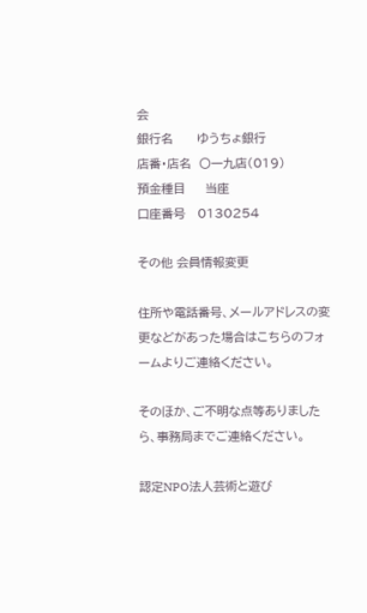会
銀行名      ゆうちょ銀行
店番・店名  〇一九店(019)
預金種目     当座
口座番号   0130254

その他 会員情報変更

住所や電話番号、メールアドレスの変更などがあった場合はこちらのフォームよりご連絡ください。

そのほか、ご不明な点等ありましたら、事務局までご連絡ください。

認定NPO法人芸術と遊び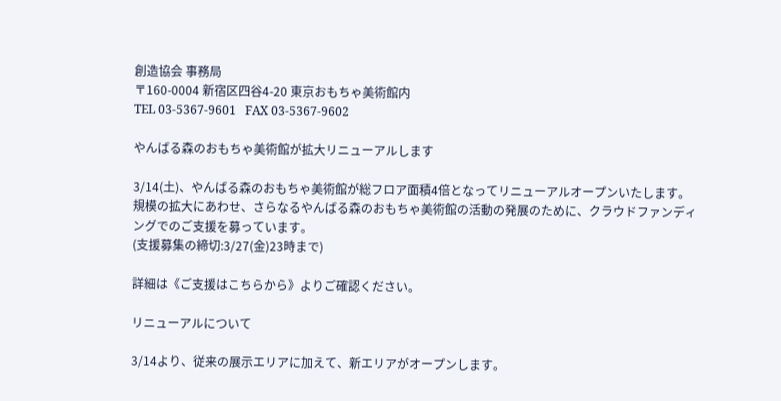創造協会 事務局
〒160-0004 新宿区四谷4-20 東京おもちゃ美術館内
TEL 03-5367-9601   FAX 03-5367-9602

やんばる森のおもちゃ美術館が拡大リニューアルします

3/14(土)、やんばる森のおもちゃ美術館が総フロア面積4倍となってリニューアルオープンいたします。
規模の拡大にあわせ、さらなるやんばる森のおもちゃ美術館の活動の発展のために、クラウドファンディングでのご支援を募っています。
(支援募集の締切:3/27(金)23時まで)

詳細は《ご支援はこちらから》よりご確認ください。

リニューアルについて

3/14より、従来の展示エリアに加えて、新エリアがオープンします。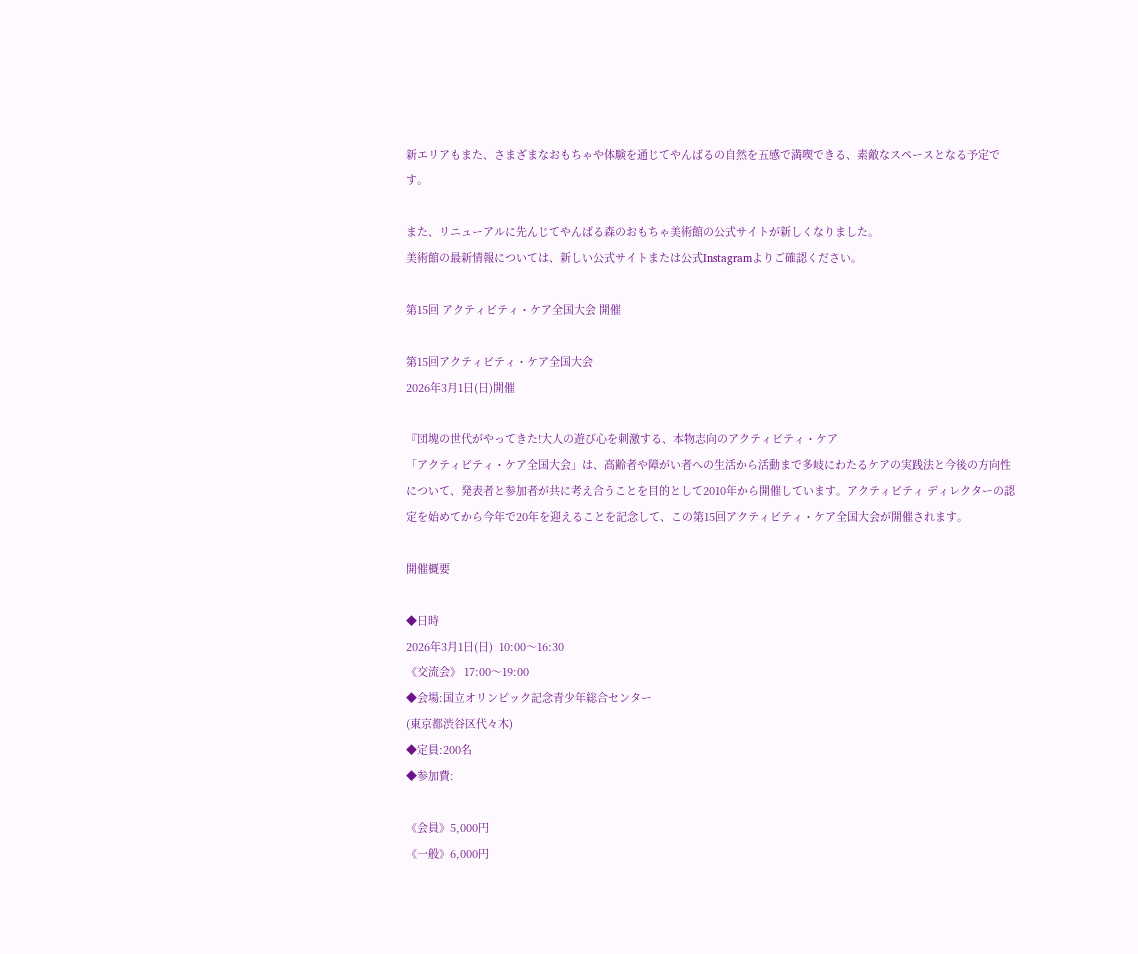新エリアもまた、さまざまなおもちゃや体験を通じてやんばるの自然を五感で満喫できる、素敵なスペースとなる予定です。

また、リニューアルに先んじてやんばる森のおもちゃ美術館の公式サイトが新しくなりました。
美術館の最新情報については、新しい公式サイトまたは公式Instagramよりご確認ください。

第15回 アクティビティ・ケア全国大会 開催

第15回アクティビティ・ケア全国大会
2026年3月1日(日)開催

『団塊の世代がやってきた!大人の遊び心を刺激する、本物志向のアクティビティ・ケア
「アクティビティ・ケア全国大会」は、高齢者や障がい者への生活から活動まで多岐にわたるケアの実践法と今後の方向性について、発表者と参加者が共に考え合うことを目的として2010年から開催しています。アクティビティ ディレクターの認定を始めてから今年で20年を迎えることを記念して、この第15回アクティビティ・ケア全国大会が開催されます。

開催概要

◆日時
2026年3月1日(日)  10:00〜16:30
《交流会》 17:00〜19:00
◆会場:国立オリンピック記念青少年総合センター
(東京都渋谷区代々木)
◆定員:200名
◆参加費:

《会員》5,000円
《一般》6,000円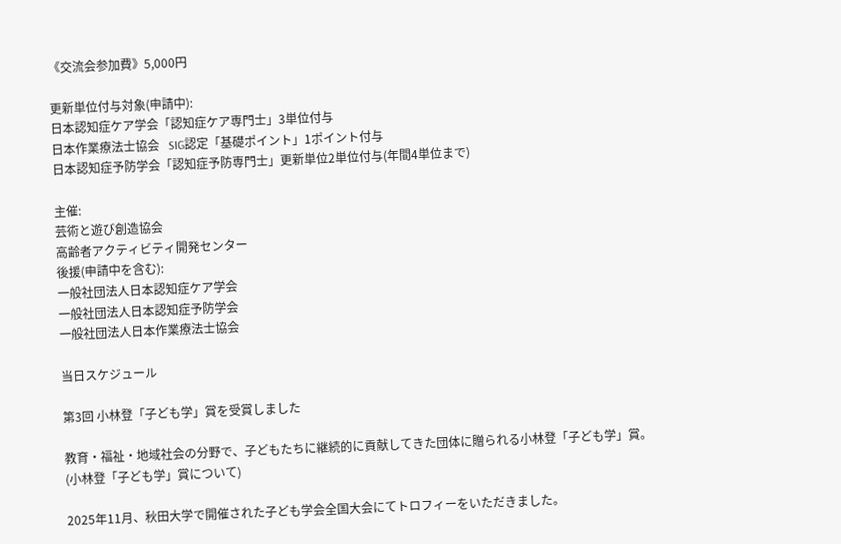《交流会参加費》5,000円

更新単位付与対象(申請中):
日本認知症ケア学会「認知症ケア専門士」3単位付与
日本作業療法士協会   SIG認定「基礎ポイント」1ポイント付与
日本認知症予防学会「認知症予防専門士」更新単位2単位付与(年間4単位まで)

主催:
芸術と遊び創造協会
高齢者アクティビティ開発センター
後援(申請中を含む):
一般社団法人日本認知症ケア学会
一般社団法人日本認知症予防学会
一般社団法人日本作業療法士協会

当日スケジュール

第3回 小林登「子ども学」賞を受賞しました

教育・福祉・地域社会の分野で、子どもたちに継続的に貢献してきた団体に贈られる小林登「子ども学」賞。(小林登「子ども学」賞について)

2025年11月、秋田大学で開催された子ども学会全国大会にてトロフィーをいただきました。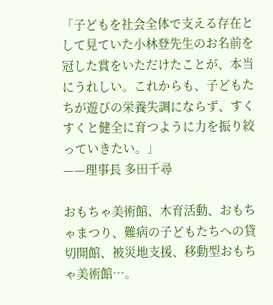「子どもを社会全体で支える存在として見ていた小林登先生のお名前を冠した賞をいただけたことが、本当にうれしい。これからも、子どもたちが遊びの栄養失調にならず、すくすくと健全に育つように力を振り絞っていきたい。」
——理事長 多田千尋

おもちゃ美術館、木育活動、おもちゃまつり、難病の子どもたちへの貸切開館、被災地支援、移動型おもちゃ美術館…。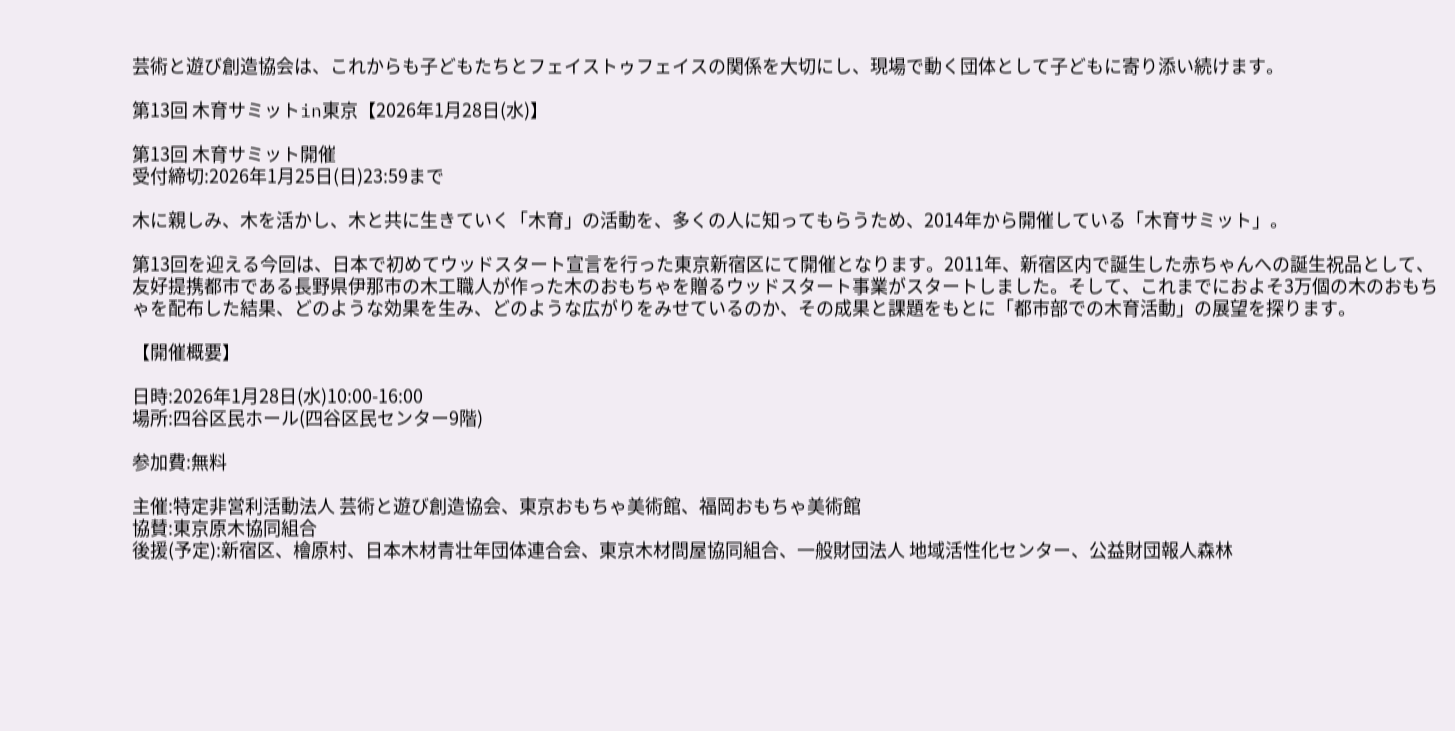芸術と遊び創造協会は、これからも子どもたちとフェイストゥフェイスの関係を大切にし、現場で動く団体として子どもに寄り添い続けます。

第13回 木育サミットin東京【2026年1月28日(水)】

第13回 木育サミット開催
受付締切:2026年1月25日(日)23:59まで

木に親しみ、木を活かし、木と共に生きていく「木育」の活動を、多くの人に知ってもらうため、2014年から開催している「木育サミット」。

第13回を迎える今回は、日本で初めてウッドスタート宣言を行った東京新宿区にて開催となります。2011年、新宿区内で誕生した赤ちゃんへの誕生祝品として、友好提携都市である長野県伊那市の木工職人が作った木のおもちゃを贈るウッドスタート事業がスタートしました。そして、これまでにおよそ3万個の木のおもちゃを配布した結果、どのような効果を生み、どのような広がりをみせているのか、その成果と課題をもとに「都市部での木育活動」の展望を探ります。

【開催概要】

日時:2026年1月28日(水)10:00-16:00
場所:四谷区民ホール(四谷区民センター9階)

参加費:無料

主催:特定非営利活動法人 芸術と遊び創造協会、東京おもちゃ美術館、福岡おもちゃ美術館
協賛:東京原木協同組合
後援(予定):新宿区、檜原村、日本木材青壮年団体連合会、東京木材問屋協同組合、一般財団法人 地域活性化センター、公益財団報人森林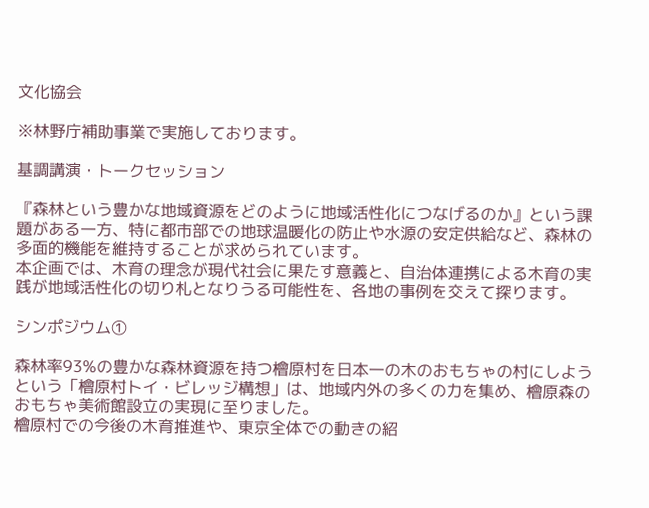文化協会

※林野庁補助事業で実施しております。

基調講演・トークセッション

『森林という豊かな地域資源をどのように地域活性化につなげるのか』という課題がある一方、特に都市部での地球温暖化の防止や水源の安定供給など、森林の多面的機能を維持することが求められています。
本企画では、木育の理念が現代社会に果たす意義と、自治体連携による木育の実践が地域活性化の切り札となりうる可能性を、各地の事例を交えて探ります。

シンポジウム①

森林率93%の豊かな森林資源を持つ檜原村を日本一の木のおもちゃの村にしようという「檜原村トイ・ビレッジ構想」は、地域内外の多くの力を集め、檜原森のおもちゃ美術館設立の実現に至りました。
檜原村での今後の木育推進や、東京全体での動きの紹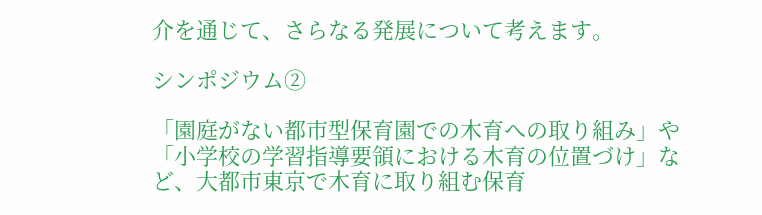介を通じて、さらなる発展について考えます。

シンポジウム②

「園庭がない都市型保育園での木育への取り組み」や「小学校の学習指導要領における木育の位置づけ」など、大都市東京で木育に取り組む保育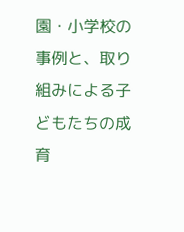園・小学校の事例と、取り組みによる子どもたちの成育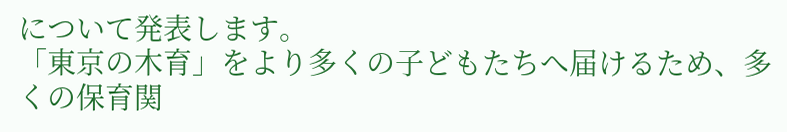について発表します。
「東京の木育」をより多くの子どもたちへ届けるため、多くの保育関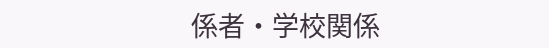係者・学校関係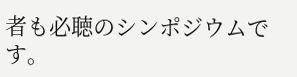者も必聴のシンポジウムです。